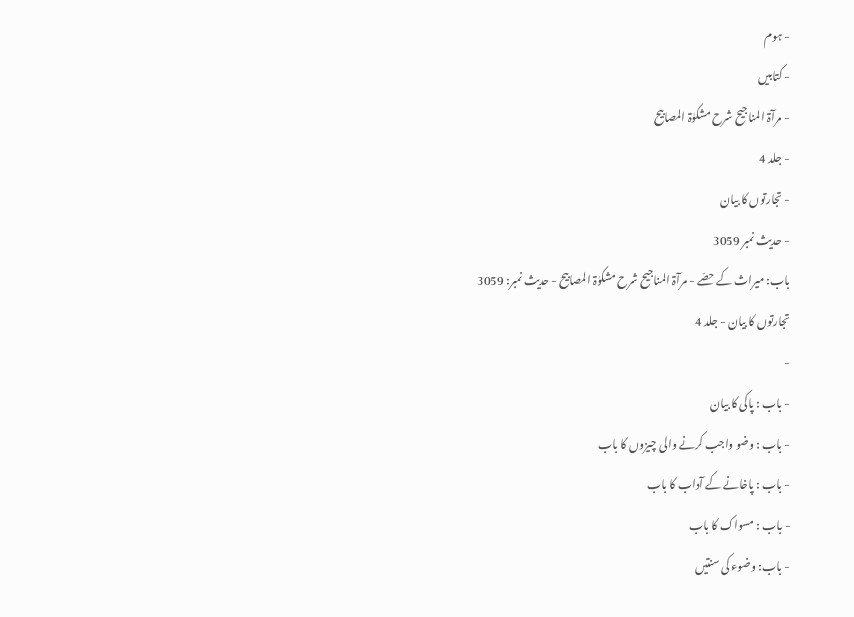- ہوم
- کتابیں
- مرآۃ المناجیح شرح مشکوٰۃ المصابیح
- جلد 4
- تجارتوں کا بیان
- حدیث نمبر 3059
باب: میراث کے حصّے - مرآۃ المناجیح شرح مشکوٰۃ المصابیح - حدیث نمبر: 3059
تجارتوں کا بیان - جلد 4
-
- باب : پاکی کا بیان
- باب : وضو واجب کرنے والی چیزوں کا باب
- باب : پاخانے کے آداب کا باب
- باب : مسواک کا باب
- باب: وضوء کی سنتیں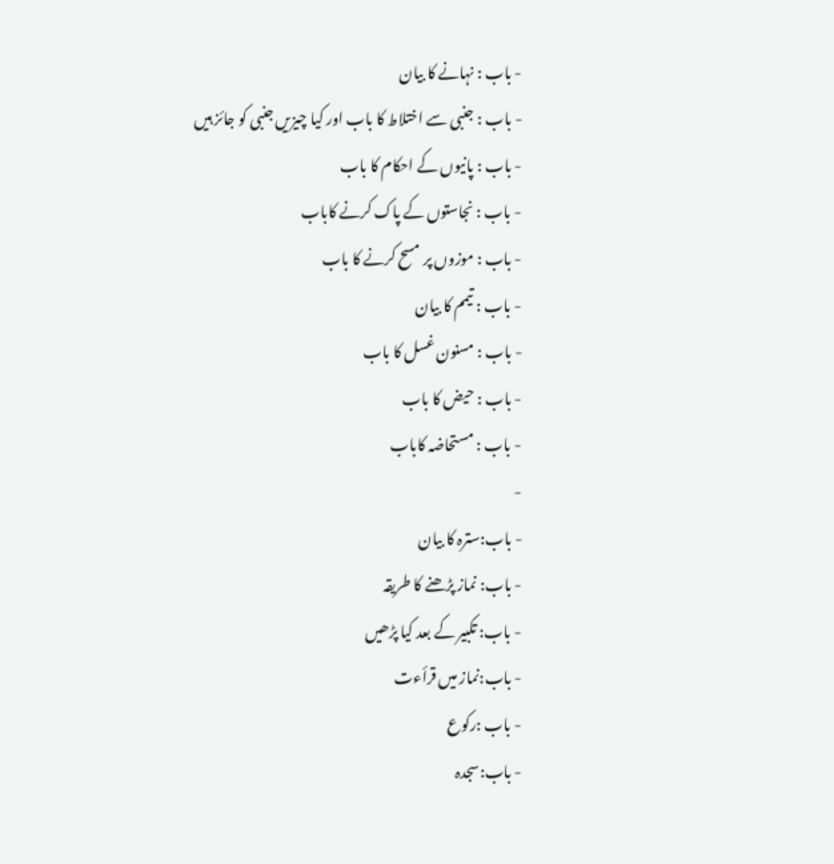- باب : نہانے کا بیان
- باب : جنبی سے اختلاط کا باب اور کیا چیزیں جنبی کو جائز ہیں
- باب : پانیوں کے احکام کا باب
- باب : نجاستوں کے پاک کرنے کاباب
- باب : موزوں پر مسح کرنے کا باب
- باب : تیمم کا بیان
- باب : مسنون غسل کا باب
- باب : حیض کا باب
- باب : مستحاضہ کاباب
-
- باب:سترہ کا بیان
- باب: نماز پڑھنے کا طریقہ
- باب: تکبیر کے بعد کیا پڑھیں
- باب:نماز میں قرأءت
- باب :رکوع
- باب:سجدہ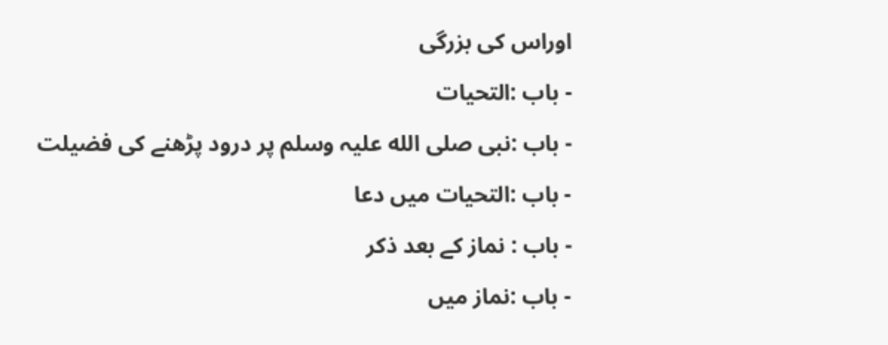اوراس کی بزرگی
- باب :التحیات
- باب :نبی صلی الله علیہ وسلم پر درود پڑھنے کی فضیلت
- باب :التحیات میں دعا
- باب : نماز کے بعد ذکر
- باب :نماز میں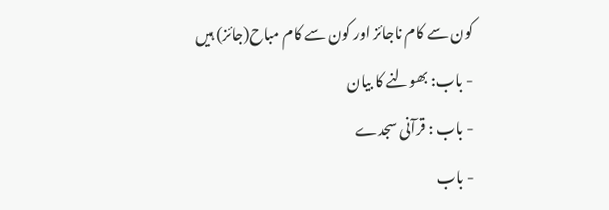کون سے کام ناجائز اور کون سے کام مباح(جائز) ہیں
- باب: بھولنے کا بیان
- باب : قرآنی سجدے
- باب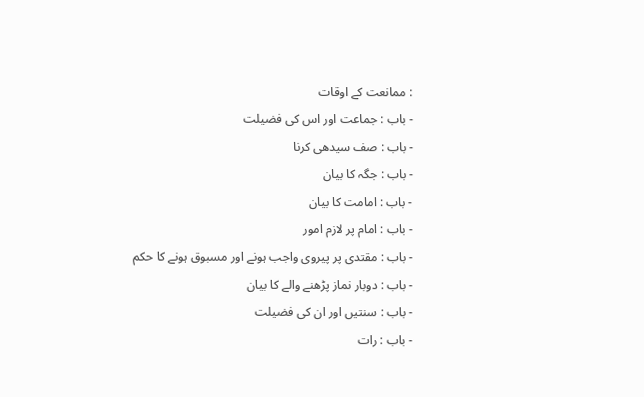: ممانعت کے اوقات
- باب : جماعت اور اس کی فضیلت
- باب : صف سیدھی کرنا
- باب : جگہ کا بیان
- باب : امامت کا بیان
- باب : امام پر لازم امور
- باب : مقتدی پر پیروی واجب ہونے اور مسبوق ہونے كا حکم
- باب : دوبار نماز پڑھنے والے کا بیان
- باب : سنتیں اور ان کی فضیلت
- باب : رات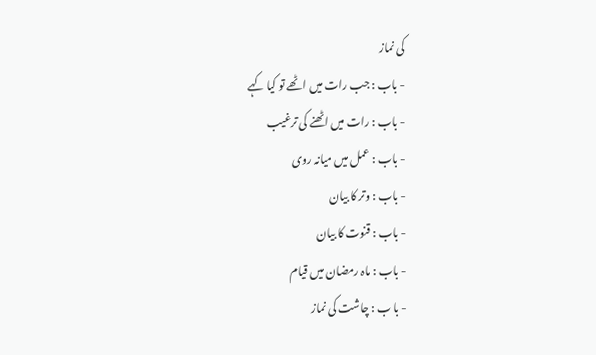کی نماز
- باب : جب رات میں اٹھے تو کیا کہے
- باب : رات میں اٹھنے کی ترغیب
- باب : عمل میں میانہ روی
- باب : وتر کا بیان
- باب : قنوت کا بیان
- باب : ماہ رمضان میں قیام
- با ب : چاشت کی نماز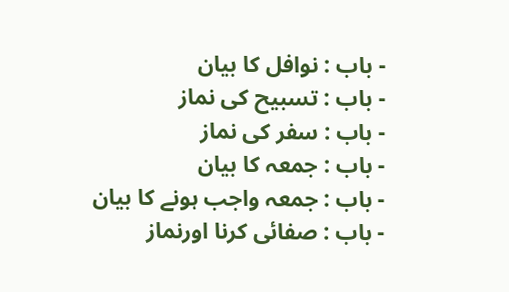- باب : نوافل کا بیان
- باب : تسبیح کی نماز
- باب : سفر کی نماز
- باب : جمعہ کا بیان
- باب : جمعہ واجب ہونے کا بیان
- باب : صفائی کرنا اورنماز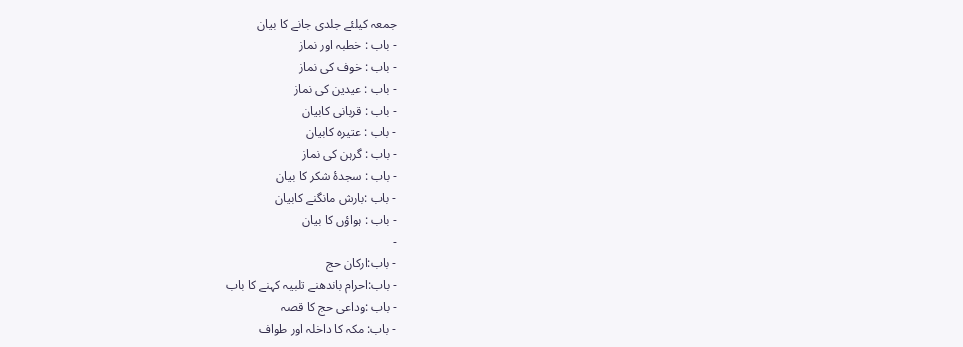جمعہ کیلئے جلدی جانے کا بیان
- باب : خطبہ اور نماز
- باب : خوف کی نماز
- باب : عیدین کی نماز
- باب : قربانی کابيان
- باب : عتیرہ کابیان
- باب : گرہن کی نماز
- باب : سجدۂ شکر کا بیان
- باب :بارش مانگنے کابیان
- باب : ہواؤں کا بیان
-
- باب:ارکان حج
- باب:احرام باندھنے تلبیہ کہنے کا باب
- باب :وداعی حج کا قصہ
- باب: مکہ کا داخلہ اور طواف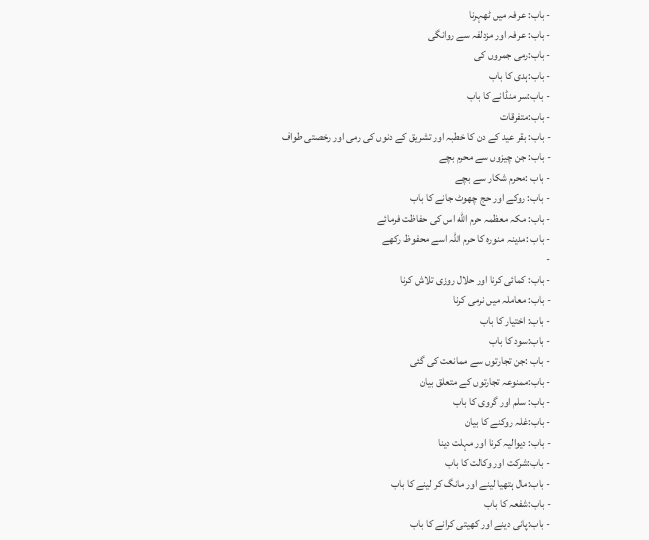- باب: عرفہ میں ٹھہرنا
- باب: عرفہ اور مزدلفہ سے روانگی
- باب:رمی جمروں کی
- باب:ہدی کا باب
- باب:سر منڈانے کا باب
- باب:متفرقات
- باب: بقر عید کے دن کا خطبہ اور تشریق کے دنوں کی رمی اور رخصتی طواف
- باب: جن چیزوں سے محرم بچے
- باب :محرم شکار سے بچے
- باب: روکے اور حج چھوٹ جانے کا باب
- باب: مکہ معظمہ حرم اللّٰه اس کی حفاظت فرمائے
- باب :مدینہ منورہ کا حرم اللّٰہ اسے محفوظ رکھے
-
- باب: کمائی کرنا اور حلال روزی تلاش کرنا
- باب: معاملہ میں نرمی کرنا
- باب: اختیار کا باب
- باب:سود کا باب
- باب :جن تجارتوں سے ممانعت کی گئی
- باب:ممنوعہ تجارتوں کے متعلق بیان
- باب: سلم اور گروی کا باب
- باب:غلہ روکنے کا بیان
- باب: دیوالیہ کرنا اور مہلت دینا
- باب:شرکت اور وکالت کا باب
- باب:مال ہتھیا لینے اور مانگ کر لینے کا باب
- باب:شفعہ کا باب
- باب:پانی دینے اور کھیتی کرانے کا باب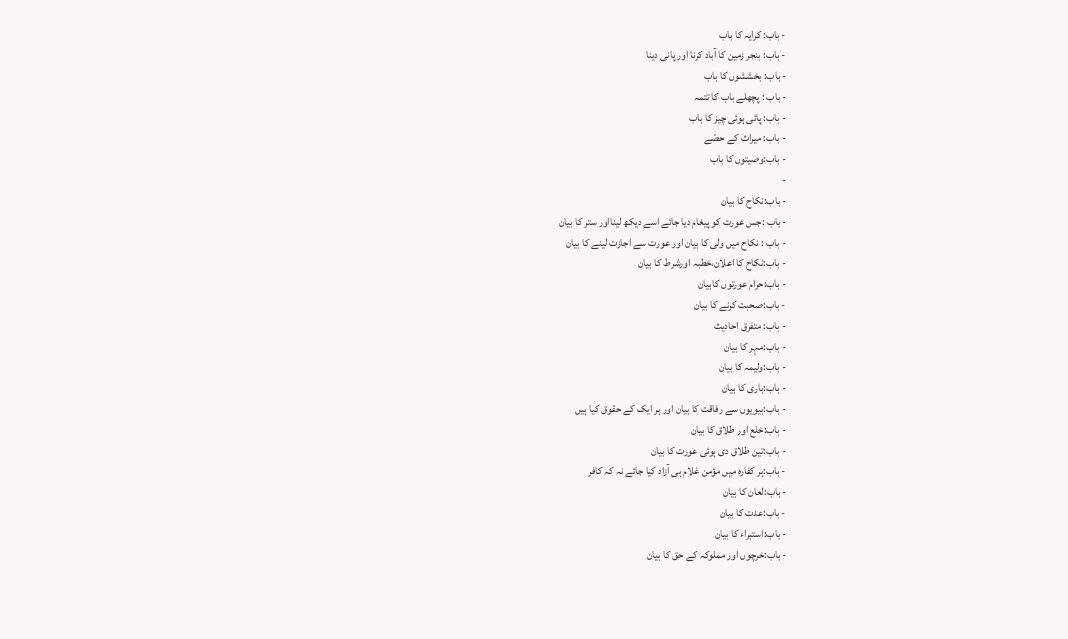- باب: کرایہ کا باب
- باب: بنجر زمین کا آباد کرنا اور پانی دینا
- باب: بخششوں کا باب
- باب : پچھلے باب کا تتمہ
- باب: پائی ہوئی چیز کا باب
- باب: میراث کے حصّے
- باب:وصیتوں کا باب
-
- باب:نکاح کا بیان
- باب :جس عورت کو پیغام دیا جائے اسے دیکھ لینااور ستر کا بیان
- باب : نکاح میں ولی کا بیان اور عورت سے اجازت لینے کا بیان
- باب:نکاح کا اعلان،خطبہ اورشرط کا بیان
- باب:حرام عورتوں کابیان
- باب:صحبت کرنے کا بیان
- باب: متفرق احادیث
- باب:مہر کا بیان
- باب:ولیمہ کا بیان
- باب:باری کا بیان
- باب:بیویوں سے رفاقت کا بیان اور ہر ایک کے حقوق کیا ہیں
- باب:خلع اور طلاق کا بیان
- باب:تین طلاق دی ہوئی عورت کا بیان
- باب:ہر کفارہ میں مؤمن غلام ہی آزاد کیا جائے نہ کہ کافر
- باب:لعان کا بیان
- باب:عدت کا بیان
- باب:استبراء کا بیان
- باب:خرچوں اور مملوکہ کے حق کا بیان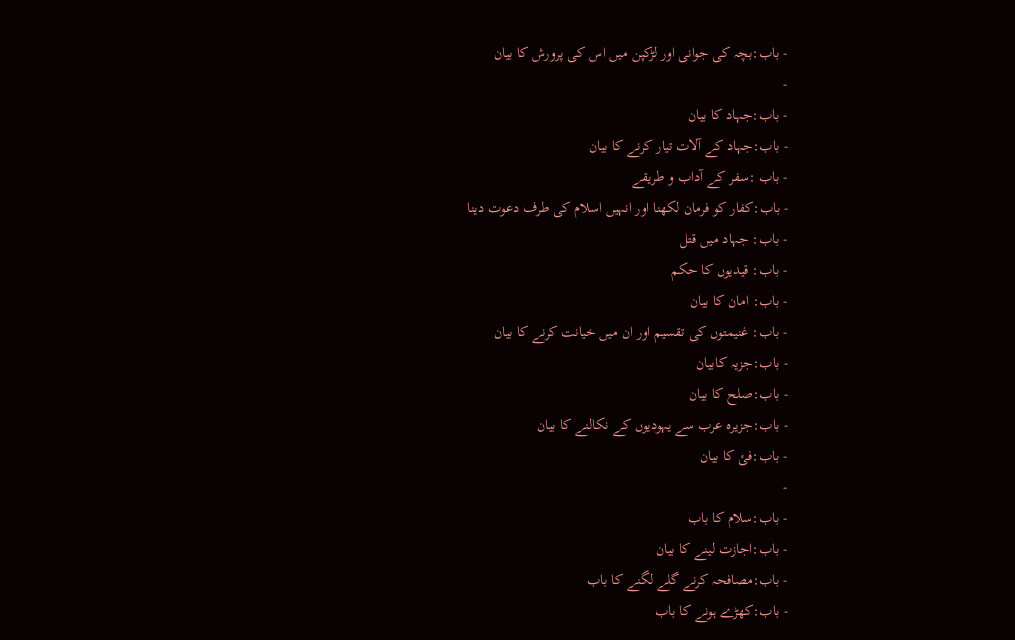- باب:بچہ کی جوانی اور لڑکپن میں اس کی پرورش کا بیان
-
- باب:جہاد کا بیان
- باب:جہاد کے آلات تیار کرنے کا بیان
- باب :سفر کے آداب و طریقے
- باب:کفار کو فرمان لکھنا اور انہیں اسلام کی طرف دعوت دینا
- باب: جہاد میں قتل
- باب: قیدیوں کا حکم
- باب: امان کا بیان
- باب: غنیمتوں کی تقسیم اور ان میں خیانت کرنے کا بیان
- باب:جزیہ کابیان
- باب:صلح کا بیان
- باب:جزیرہ عرب سے یہودیوں کے نکالنے کا بیان
- باب:فئ کا بیان
-
- باب:سلام کا باب
- باب:اجازت لینے کا بیان
- باب:مصافحہ کرنے گلے لگنے کا باب
- باب:کھڑے ہونے کا باب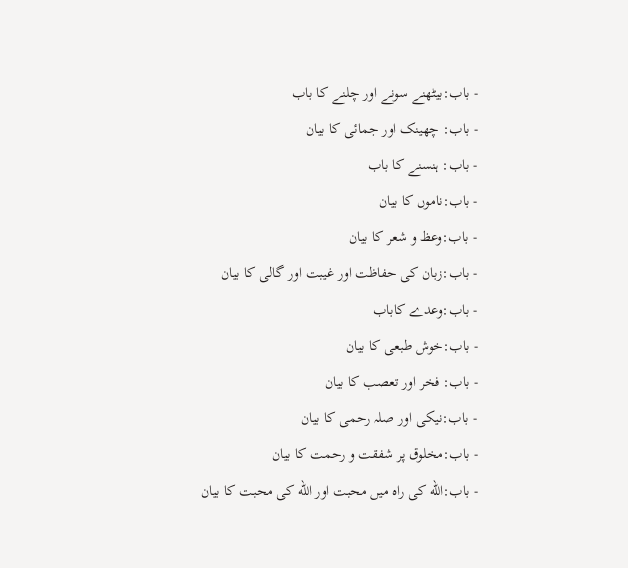- باب:بیٹھنے سونے اور چلنے کا باب
- باب: چھینک اور جمائی کا بیان
- باب: ہنسنے کا باب
- باب:ناموں کا بیان
- باب:وعظ و شعر کا بیان
- باب:زبان کی حفاظت اور غیبت اور گالی کا بیان
- باب:وعدے کاباب
- باب:خوش طبعی کا بیان
- باب: فخر اور تعصب کا بیان
- باب:نیکی اور صلہ رحمی کا بیان
- باب:مخلوق پر شفقت و رحمت کا بیان
- باب:الله کی راہ میں محبت اور الله کی محبت کا بیان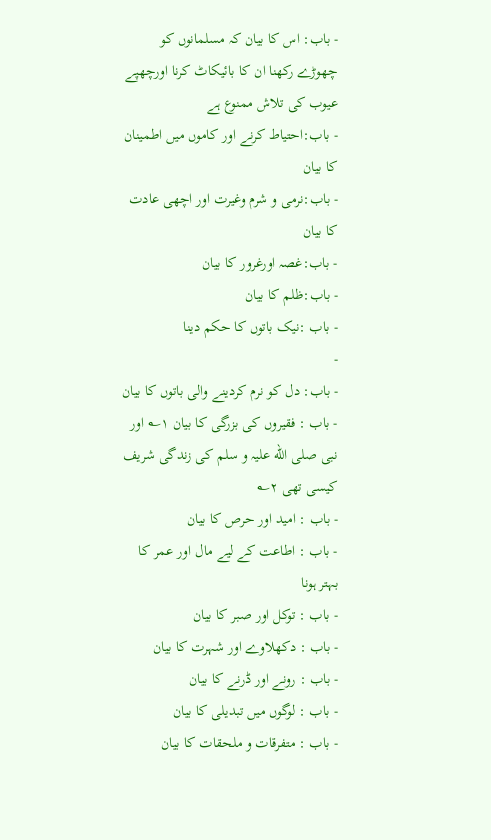- باب: اس کا بیان کہ مسلمانوں کو چھوڑے رکھنا ان کا بائیکاٹ کرنا اورچھپے عیوب کی تلاش ممنوع ہے
- باب:احتیاط کرنے اور کاموں میں اطمینان کا بیان
- باب:نرمی و شرم وغیرت اور اچھی عادت کا بیان
- باب:غصہ اورغرور کا بیان
- باب:ظلم کا بیان
- باب :نیک باتوں کا حکم دینا
-
- باب: دل کو نرم کردینے والی باتوں کا بیان
- باب : فقیروں کی بزرگی کا بیان ۱؎ اور نبی صلی الله علیہ و سلم کی زندگی شریف کیسی تھی ۲؎
- باب : امید اور حرص کا بیان
- باب : اطاعت کے لیے مال اور عمر کا بہتر ہونا
- باب : توکل اور صبر کا بیان
- باب : دکھلاوے اور شہرت کا بیان
- باب : رونے اور ڈرنے کا بیان
- باب : لوگوں میں تبدیلی کا بیان
- باب : متفرقات و ملحقات کا بیان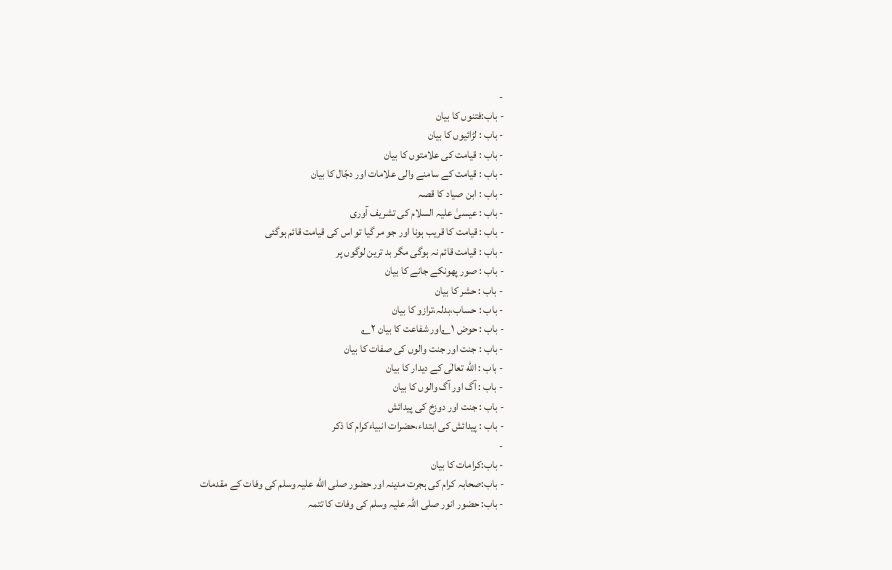-
- باب:فتنوں کا بیان
- باب : لڑائیوں کا بیان
- باب : قیامت کی علامتوں کا بیان
- باب : قیامت کے سامنے والی علامات اور دجّال کا بیان
- باب : ابن صیاد کا قصہ
- باب : عیسیٰ علیہ السلام کی تشریف آوری
- باب : قیامت کا قریب ہونا اور جو مر گیا تو اس کی قیامت قائم ہوگئی
- باب : قیامت قائم نہ ہوگی مگر بد ترین لوگوں پر
- باب : صور پھونکے جانے کا بیان
- باب : حشر کا بیان
- باب : حساب،بدلہ،ترازو کا بیان
- باب : حوض ۱؎اور شفاعت کا بیان ۲؎
- باب : جنت اور جنت والوں کی صفات کا بیان
- باب : الله تعالٰی کے دیدار کا بیان
- باب : آگ اور آگ والوں کا بیان
- باب : جنت اور دوزخ کی پیدائش
- باب : پیدائش کی ابتداء،حضرات انبیاءکرام کا ذکر
-
- باب:کرامات کا بیان
- باب:صحابہ کرام کی ہجرت مدینہ اور حضور صلی الله علیہ وسلم کی وفات کے مقدمات
- باب: حضور انور صلی اللہ علیہ وسلم کی وفات کا تتمہ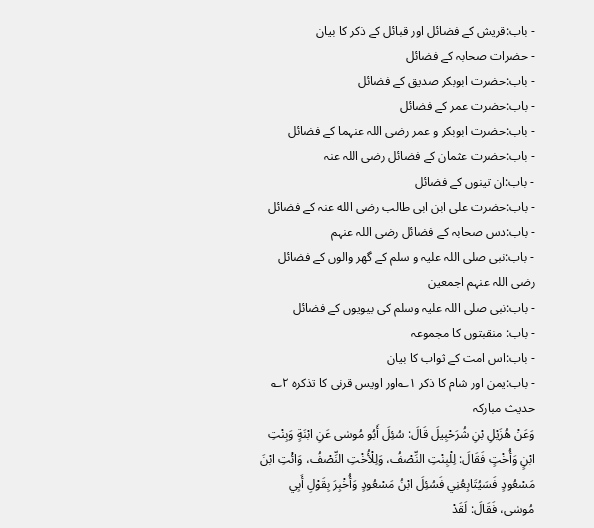- باب:قریش کے فضائل اور قبائل کے ذکر کا بیان
- حضرات صحابہ کے فضائل
- باب:حضرت ابوبکر صدیق کے فضائل
- باب:حضرت عمر کے فضائل
- باب:حضرت ابوبکر و عمر رضی اللہ عنہما کے فضائل
- باب:حضرت عثمان کے فضائل رضی اللہ عنہ
- باب:ان تینوں کے فضائل
- باب:حضرت علی ابن ابی طالب رضی الله عنہ کے فضائل
- باب:دس صحابہ کے فضائل رضی اللہ عنہم
- باب:نبی صلی اللہ علیہ و سلم کے گھر والوں کے فضائل رضی اللہ عنہم اجمعین
- باب:نبی صلی اللہ علیہ وسلم کی بیویوں کے فضائل
- باب: منقبتوں کا مجموعہ
- باب:اس امت کے ثواب کا بیان
- باب:یمن اور شام کا ذکر ۱؎اور اویس قرنی کا تذکرہ ۲؎
حدیث مبارکہ
وَعَنْ هُزَيْلِ بْنِ شُرَحْبِيلَ قَالَ: سُئِلَ أَبُو مُوسٰى عَنِ ابْنَةٍ وَبِنْتِ ابْنٍ وَأُخْتٍ فَقَالَ: لِلْبِنْتِ النِّصْفُ، وَلِلْأُخْتِ النِّصْفُ، وَائْتِ ابْنَ مَسْعُودٍ فَسَيُتَابِعُنِي فَسُئِلَ ابْنُ مَسْعُودٍ وَأُخْبِرَ بِقَوْلِ أَبِي مُوسٰى، فَقَالَ: لَقَدْ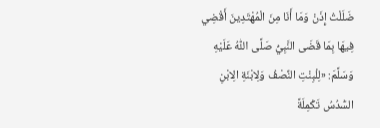ضَلَلْتُ إِذَنْ وَمَا أَنَا مِنَ الْمُهْتَدِينَ أَقْضِي فِيهَا بِمَا قَضَى النَّبِيُّ صَلَّى اللّٰهُ عَلَيْهِ وَسَلَّمَ: «لِلْبِنْتِ النِّصْفُ وَلِابْنَةِ الِابْنِ السُّدُسُ تَكْمِلَةً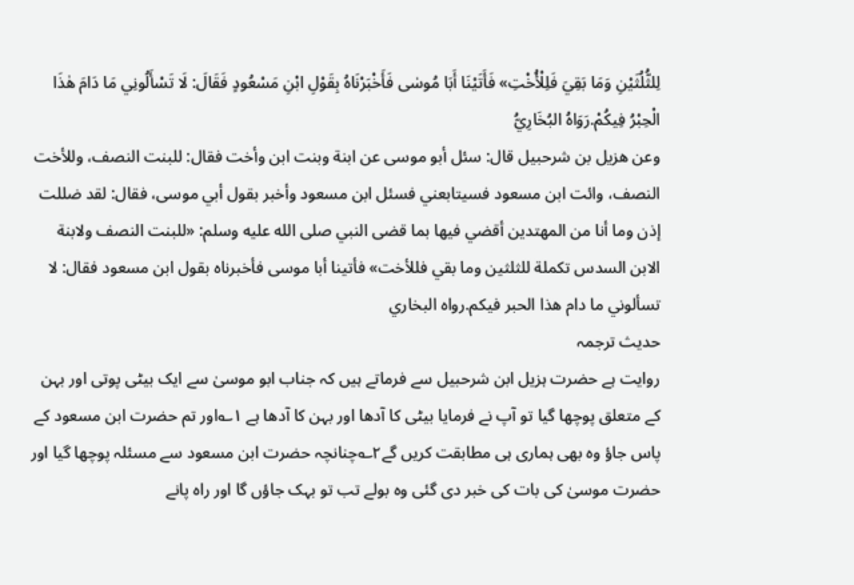لِلثُّلُثَيْنِ وَمَا بَقِيَ فَلِلْأُخْتِ» فَأَتَيْنَا أَبَا مُوسٰى فَأَخْبَرْنَاهُ بِقَوْلِ ابْنِ مَسْعُودٍ فَقَالَ: لَا تَسْأَلُونِي مَا دَامَ هٰذَا الْحِبْرُ فِيكُمْ.رَوَاهُ البُخَارِيُّ
وعن هزيل بن شرحبيل قال: سئل أبو موسى عن ابنة وبنت ابن وأخت فقال: للبنت النصف، وللأخت النصف، وائت ابن مسعود فسيتابعني فسئل ابن مسعود وأخبر بقول أبي موسى، فقال: لقد ضللت إذن وما أنا من المهتدين أقضي فيها بما قضى النبي صلى الله عليه وسلم: «للبنت النصف ولابنة الابن السدس تكملة للثلثين وما بقي فللأخت» فأتينا أبا موسى فأخبرناه بقول ابن مسعود فقال: لا تسألوني ما دام هذا الحبر فيكم.رواه البخاري
حدیث ترجمہ
روایت ہے حضرت ہزیل ابن شرحبیل سے فرماتے ہیں کہ جناب ابو موسیٰ سے ایک بیٹی پوتی اور بہن کے متعلق پوچھا گیا تو آپ نے فرمایا بیٹی کا آدھا اور بہن کا آدھا ہے ۱؎اور تم حضرت ابن مسعود کے پاس جاؤ وہ بھی ہماری ہی مطابقت کریں گے۲؎چنانچہ حضرت ابن مسعود سے مسئلہ پوچھا گیا اور حضرت موسیٰ کی بات کی خبر دی گئی وہ بولے تب تو بہک جاؤں گا اور راہ پانے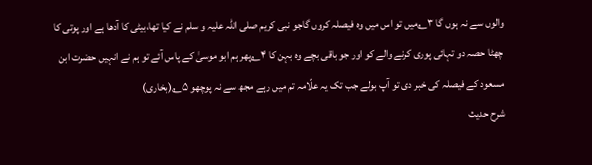والوں سے نہ ہوں گا ۳؎میں تو اس میں وہ فیصلہ کروں گاجو نبی کریم صلی اللّٰہ علیہ و سلم نے کیا تھا،بیٹی کا آدھا ہے اور پوتی کا چھٹا حصہ دو تہائی پوری کرنے والے کو اور جو باقی بچے وہ بہن کا ۴؎پھر ہم ابو موسیٰ کے پاس آئے تو ہم نے انہیں حضرت ابن مسعود کے فیصلہ کی خبر دی تو آپ بولے جب تک یہ علّامہ تم میں رہے مجھ سے نہ پوچھو ۵؎(بخاری)
شرح حدیث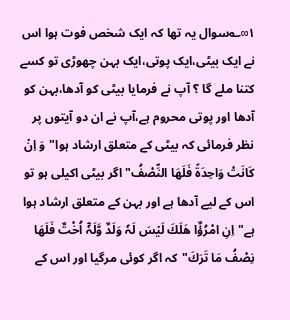۱∞؎سوال یہ تھا کہ ایک شخص فوت ہوا اس نے ایک بیٹی،ایک پوتی،ایک بہن چھوڑی تو کسے کتنا ملے گا ؟ آپ نے فرمایا بیٹی کو آدھا،بہن کو آدھا اور پوتی محروم ہے،آپ نے ان دو آیتوں پر نظر فرمائی کہ بیٹی کے متعلق ارشاد ہوا"وَ اِنۡ كَانَتْ وَاحِدَۃً فَلَھَا النِّصْفُ"اگر بیٹی اکیلی ہو تو اس کے لیے آدھا ہے اور بہن کے متعلق ارشاد ہوا ہے"اِنِ امْرُؤٌا ھَلَكَ لَیۡسَ لَہٗ وَلَدٌ وَّلَہٗۤ اُخْتٌ فَلَھَا نِصْفُ مَا تَرَكَ"کہ اگر کوئی مرگیا اور اس کے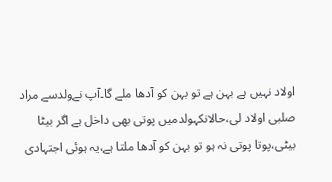اولاد نہیں ہے بہن ہے تو بہن کو آدھا ملے گا۔آپ نےولدسے مراد صلبی اولاد لی،حالانکہولدمیں پوتی بھی داخل ہے اگر بیٹا بیٹی،پوتا پوتی نہ ہو تو بہن کو آدھا ملتا ہے،یہ ہوئی اجتہادی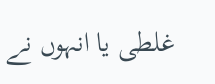غلطی یا انہوں نے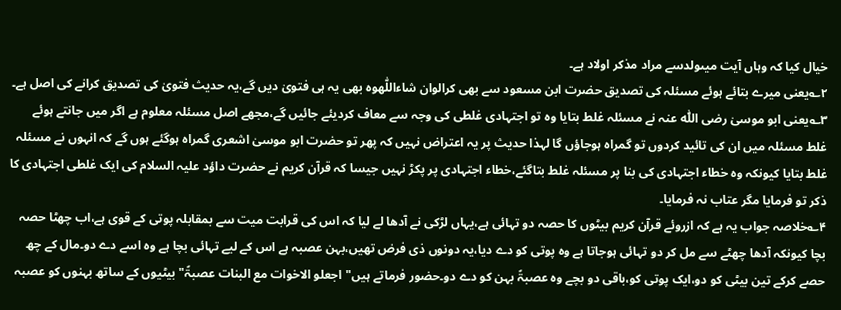خیال کیا کہ وہاں آیت میںولدسے مراد مذکر اولاد ہے۔
۲؎یعنی میرے بتائے ہوئے مسئلہ کی تصدیق حضرت ابن مسعود سے بھی کرالوان شاءاللّٰهوہ بھی یہ ہی فتویٰ دیں گے،یہ حدیث فتویٰ کی تصدیق کرانے کی اصل ہے۔
۳؎یعنی ابو موسیٰ رضی اللّٰہ عنہ نے مسئلہ غلط بتایا وہ تو اجتہادی غلطی کی وجہ سے معاف کردیئے جائیں گے،مجھے اصل مسئلہ معلوم ہے اگر میں جانتے ہوئے غلط مسئلہ میں ان کی تائید کردوں تو گمراہ ہوجاؤں گا لہذا حدیث پر یہ اعتراض نہیں کہ پھر تو حضرت ابو موسیٰ اشعری گمراہ ہوگئے ہوں گے کہ انہوں نے مسئلہ غلط بتایا کیونکہ وہ خطاء اجتہادی کی بنا پر مسئلہ غلط بتاگئے،خطاء اجتہادی پر پکڑ نہیں جیسا کہ قرآن کریم نے حضرت داؤد علیہ السلام کی ایک غلطی اجتہادی کا ذکر تو فرمایا مگر عتاب نہ فرمایا۔
۴؎خلاصہ جواب یہ ہے کہ ازروئے قرآن کریم بیٹوں کا حصہ دو تہائی ہے،یہاں لڑکی نے آدھا لے لیا کہ اس کی قرابت میت سے بمقابلہ پوتی کے قوی ہے،اب چھٹا حصہ بچا کیونکہ آدھا چھٹے سے مل کر دو تہائی ہوجاتا ہے وہ پوتی کو دے دیا،یہ دونوں ذی فرض تھیں،بہن عصبہ ہے اس کے لیے تہائی بچا ہے وہ اسے دے دو۔مال کے چھ حصے کرکے تین بیٹی کو دو،ایک پوتی کو،باقی دو بچے وہ عصبۃً بہن کو دے دو۔حضور فرماتے ہیں"اجعلو الاخوات مع البنات عصبۃً" بیٹیوں کے ساتھ بہنوں کو عصبہ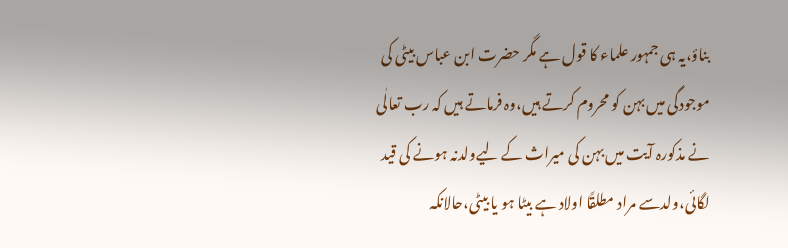بناؤ،یہ ہی جمہور علماء کا قول ہے مگر حضرت ابن عباس بیٹی کی موجودگی میں بہن کو محروم کرتے ہیں،وہ فرماتے ہیں کہ رب تعالٰی نے مذکورہ آیت میں بہن کی میراث کے لیےولدنہ ہونے کی قید لگائی،ولدسے مراد مطلقًا اولاد ہے بیٹا ہو یا بیٹی،حالانکہ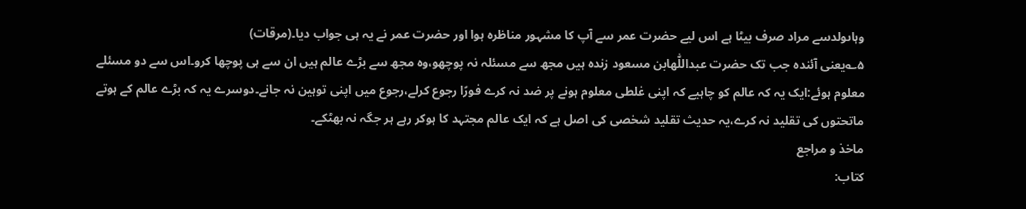وہاںولدسے مراد صرف بیٹا ہے اس لیے حضرت عمر سے آپ کا مشہور مناظرہ ہوا اور حضرت عمر نے یہ ہی جواب دیا۔(مرقات)
۵؎یعنی آئندہ جب تک حضرت عبداللّٰهابن مسعود زندہ ہیں مجھ سے مسئلہ نہ پوچھو،وہ مجھ سے بڑے عالم ہیں ان سے ہی پوچھا کرو۔اس سے دو مسئلے معلوم ہوئے:ایک یہ کہ عالم کو چاہیے کہ اپنی غلطی معلوم ہونے پر ضد نہ کرے فورًا رجوع کرلے،رجوع میں اپنی توہین نہ جانے۔دوسرے یہ کہ بڑے عالم کے ہوتے ماتحتوں کی تقلید نہ کرے،یہ حدیث تقلید شخصی کی اصل ہے کہ ایک عالم مجتہد کا ہوکر رہے ہر جگہ نہ بھٹکے۔
ماخذ و مراجع
کتاب: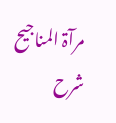مرآۃ المناجیح شرح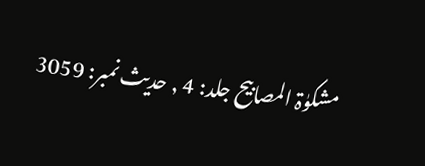مشکوٰۃ المصابیح جلد: 4 , حدیث نمبر: 3059